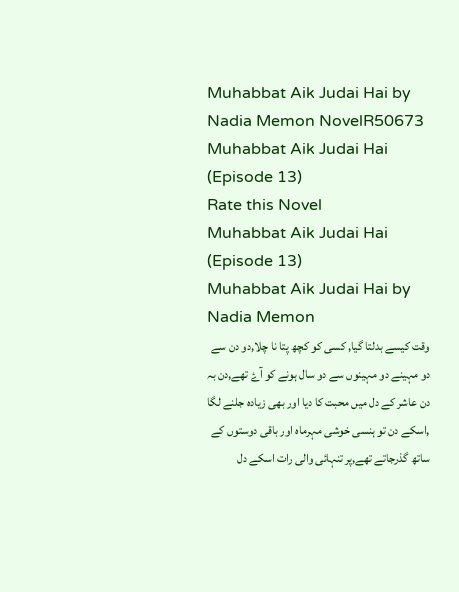Muhabbat Aik Judai Hai by Nadia Memon NovelR50673 Muhabbat Aik Judai Hai (Episode 13)
Rate this Novel
Muhabbat Aik Judai Hai (Episode 13)
Muhabbat Aik Judai Hai by Nadia Memon
وقت کیسے بدلتا گیا, کسی کو کچھ پتا نا چلا,دو دن سے دو مہینے دو مہینوں سے دو سال ہونے کو آۓ تھے,دن بہ دن عاشر کے دل میں محبت کا دیا اور بھی زیادہ جلنے لگا ,اسکے دن تو ہنسی خوشی مہرماہ اور باقی دوستوں کے ساتھ گذرجاتے تھے,پر تنہائی والی رات اسکے دل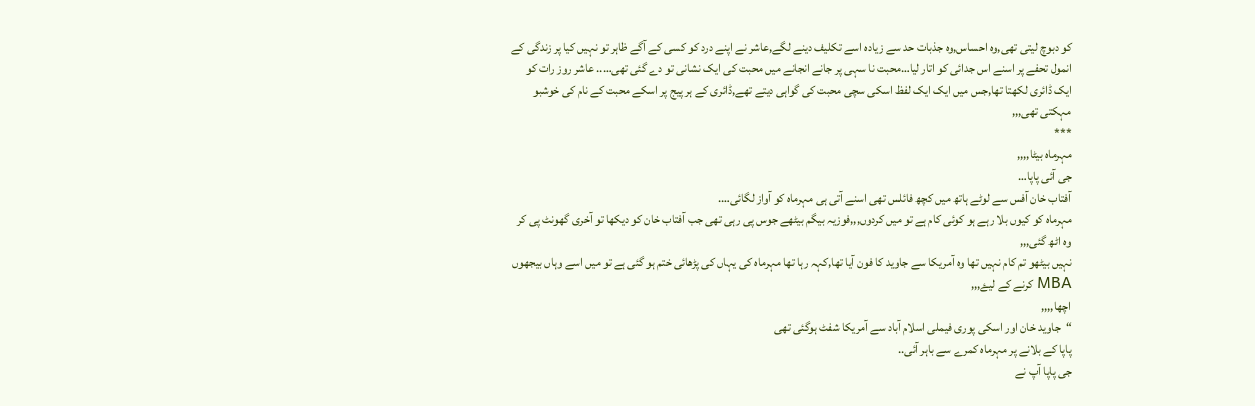کو دبوچ لیتی تھی,وہ احساس,وہ جذبات حد سے زیادہ اسے تکلیف دینے لگے,عاشر نے اپنے درد کو کسی کے آگے ظاہر تو نہیں کیا پر زندگی کے انمول تحفے پر اسنے اس جدائی کو اتار لیا…محبت نا سہی پر جانے انجانے میں محبت کی ایک نشانی تو دے گئی تھی….. عاشر روز رات کو ایک ڈائری لکھتا تھا,جس میں ایک ایک لفظ اسکی سچی محبت کی گواہی دیتے تھے,ڈائری کے ہر پیج پر اسکے محبت کے نام کی خوشبو مہکتی تھی,,,
***
مہرماہ بیٹا,,,,
جی آئی پاپا…
آفتاب خان آفس سے لوٹے ہاتھ میں کچھ فائلس تھی اسنے آتی ہی مہرماہ کو آواز لگائی….
مہرماہ کو کیوں بلا رہے ہو کوئی کام ہے تو میں کردوں,,,فوزیہ بیگم بیٹھے جوس پی رہی تھی جب آفتاب خان کو دیکھا تو آخری گھونٹ پی کر وہ اٹھ گئی,,,
نہیں بیٹھو تم کام نہیں تھا وہ آمریکا سے جاوید کا فون آیا تھا,کہہ رہا تھا مہرماہ کی یہاں کی پڑھائی ختم ہو گئی ہے تو میں اسے وہاں بیجھوں MBA کرنے کے لیۓ,,,
اچھا,,,,
“جاوید خان اور اسکی پوری فیملی اسلام آباد سے آمریکا شفٹ ہوگئی تھی
پاپا کے بلانے پر مہرماہ کمرے سے باہر آئی..
جی پاپا آپ نے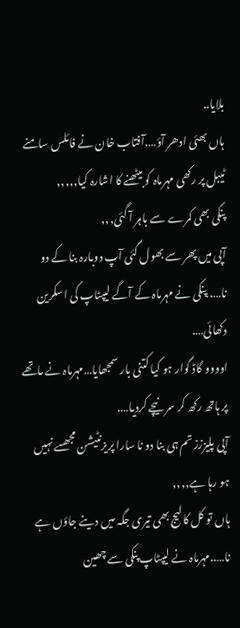بلایا..
ہاں بھئی ادھر آؤ….آفتاب خان نے فائلس سامنے ٹیبل پر رکھی مہرماہ کو بیٹھنے کا اشارہ کیا,,,,,
پنکی بھی کمرے سے باہر آ گئی,,,
آپی میں پھر سے بھول گئی آپ دوبارہ بنا کے دو نا…..پنکی نے مہرماہ کے آگے لیپٹاپ کی اسکرین دکھائی….
اوووو گاڈ گوار ہو کیا کتنی بار سمجھایا…مہرماہ نے ماتھے پر ہاتھ رکھ کر سر نیچے کردیا….
آپی پلیززز تم ہی بنا دو نا سارا پریزنٹیشن مجھسے نہیں ہو رہا ہے,,,,
ہاں تو کل کالیج بھی تیری جگہ میں دینے جاؤں ہے نا…..مہرماہ نے لیپٹاپ پنکی سے چھین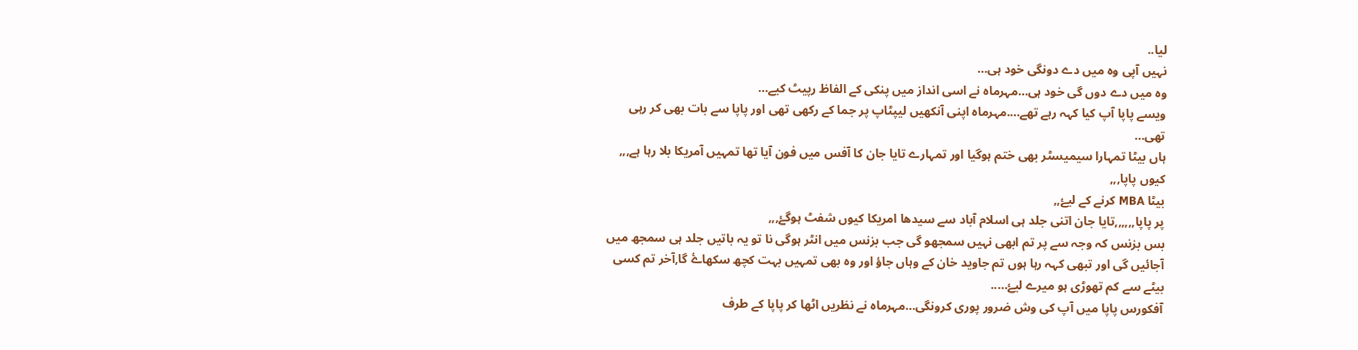لیا..
نہیں آپی وہ میں دے دونگی خود ہی…
وہ میں دے دوں گی خود ہی…مہرماہ نے اسی انداز میں پنکی کے الفاظ رپیٹ کیے…
ویسے پاپا آپ کیا کہہ رہے تھے….مہرماہ اپنی آنکھیں لیپٹاپ پر جما کے رکھی تھی اور پاپا سے بات بھی کر رہی تھی…
ہاں بیٹا تمہارا سیمیسٹر بھی ختم ہوگیا اور تمہارے تایا جان کا آفس میں فون آیا تھا تمہیں آمریکا بلا رہا ہے,,,
کیوں پاپا,,,
بیٹا MBA کرنے کے لیۓ,,
پر پاپا,,,,,,تایا جان اتنی جلد ہی اسلام آباد سے سیدھا امریکا کیوں شفٹ ہوگۓ,,,
بس بزنس کہ وجہ سے پر تم ابھی نہیں سمجھو گی جب بزنس میں انٹر ہوگی نا تو یہ باتیں جلد ہی سمجھ میں آجائیں گی اور تبھی کہہ رہا ہوں تم جاوید خان کے وہاں جاؤ اور وہ بھی تمہیں بہت کچھ سکھاۓ گا,آخر تم کسی بیٹے سے کم تھوڑی ہو میرے لیۓ…..
آفکورس پاپا میں آپ کی وش ضرور پوری کرونگی…مہرماہ نے نظریں اٹھا کر پاپا کے طرف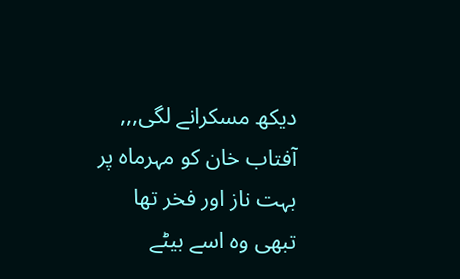دیکھ مسکرانے لگی,,,
آفتاب خان کو مہرماہ پر بہت ناز اور فخر تھا تبھی وہ اسے بیٹے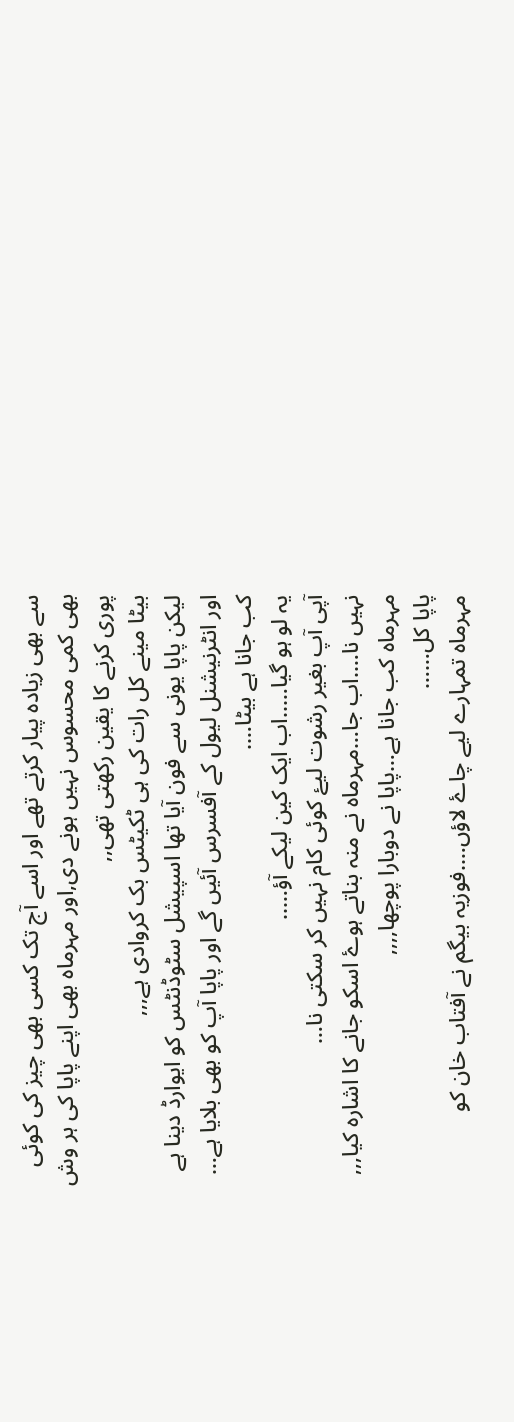سے بھی زیادہ پیار کرتے تھے اور اسے آج تک کسی بھی چیز کی کوئی بھی کمی محسوس نہیں ہونے دی,اور مہرماہ بھی اپنے پاپا کی ہر وش پوری کرنے کا یقین رکھتی تھی,,
بیٹا مینے کل رات کی ہی ٹکیٹس بک کروادی ہے,,,
لیکن پاپا یونی سے فون آیا تھا اسپیشل سٹوڈنٹس کو ایوارڈ دینا ہے اور انٹرنیشنل لیول کے آفسرس آئیں گے اور پاپا آپ کو بھی بلایا ہے…
کب جانا ہے بیٹا….
یہ لو ہو گیا…..اب ایک کین لیکے آؤ…..
آپی آپ بغیر رشوت لیۓ کوئی کام نہیں کر سکتی نا…
نہیں نا….اب جا…مہرماہ نے منہ بناتے ہوۓ اسکو جانے کا اشارہ کیا,,,
مہرماہ کب جانا ہے…پاپا نے دوبارا پوچھا,,,,
پاپا کل……
مہرماہ تمہارے لیے چاۓ لاؤں….فوزیہ بیگم نے آفتاب خان کو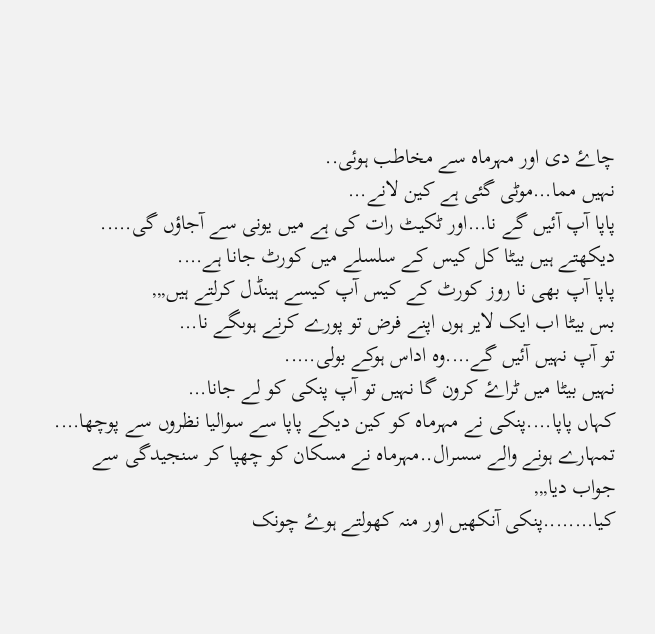چاۓ دی اور مہرماہ سے مخاطب ہوئی..
نہیں مما…موٹی گئی ہے کین لانے…
پاپا آپ آئیں گے نا…اور ٹکیٹ رات کی ہے میں یونی سے آجاؤں گی…..
دیکھتے ہیں بیٹا کل کیس کے سلسلے میں کورٹ جانا ہے….
پاپا آپ بھی نا روز کورٹ کے کیس آپ کیسے ہینڈل کرلتے ہیں,,,
بس بیٹا اب ایک لایر ہوں اپنے فرض تو پورے کرنے ہوںگے نا…
تو آپ نہیں آئیں گے….وہ اداس ہوکے بولی…..
نہیں بیٹا میں ٹراۓ کرون گا نہیں تو آپ پنکی کو لے جانا…
کہاں پاپا….پنکی نے مہرماہ کو کین دیکے پاپا سے سوالیا نظروں سے پوچھا….
تمہارے ہونے والے سسرال..مہرماہ نے مسکان کو چھپا کر سنجیدگی سے جواب دیا,,,
کیا……..پنکی آنکھیں اور منہ کھولتے ہوۓ چونک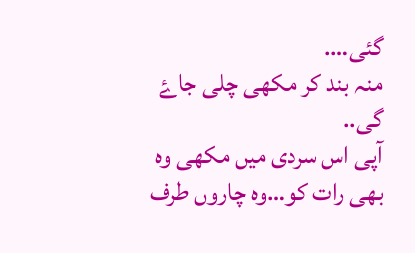گئی….
منہ بند کر مکھی چلی جاۓ گی..
آپی اس سردی میں مکھی وہ بھی رات کو…وہ چاروں طرف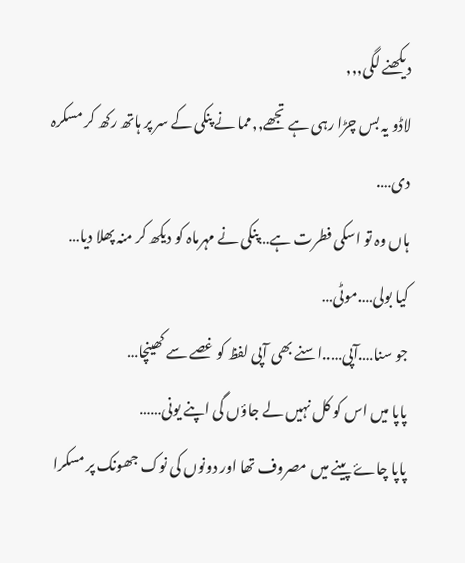دیکھنے لگی,,,
لاڈو یہ بس چڑا رہی ہے تجھے,,مما نے پنکی کے سر پر ہاتھ رکھ کر مسکرہ دی….
ہاں وہ تو اسکی فطرت ہے…پنکی نے مہرماہ کو دیکھ کر منہ پھلا دیا…
کیا بولی….موٹی…
جو سنا….آپی…..اسنے بھی آپی لفظ کو غصے سے کھینچا…
پاپا میں اس کو کل نہیں لے جاؤں گی اپنے یونی……
پاپا چاۓ پینے میں مصروف تھا اور دونوں کی نوک جھونک پر مسکرا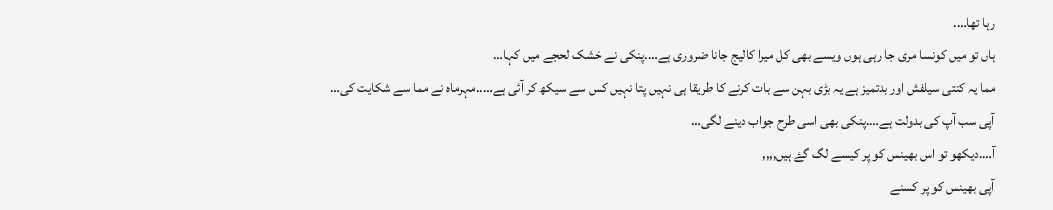رہا تھا….
ہاں تو میں کونسا مری جا رہی ہوں ویسے بھی کل میرا کالیج جانا ضروری ہے….پنکی نے خشک لحجے میں کہا…
مما یہ کنتی سیلفش اور بدتمیز ہے یہ بڑی بہن سے بات کرنے کا طریقا ہی نہیں پتا نہیں کس سے سیکھ کر آئی ہے…..مہرماہ نے مما سے شکایت کی…
آپی سب آپ کی بدولت ہے….پنکی بھی اسی طرح جواب دینے لگی…
آ….دیکھو تو اس بھینس کو پر کیسے لگ گۓ ہیں,,,,
آپی بھینس کو پر کسنے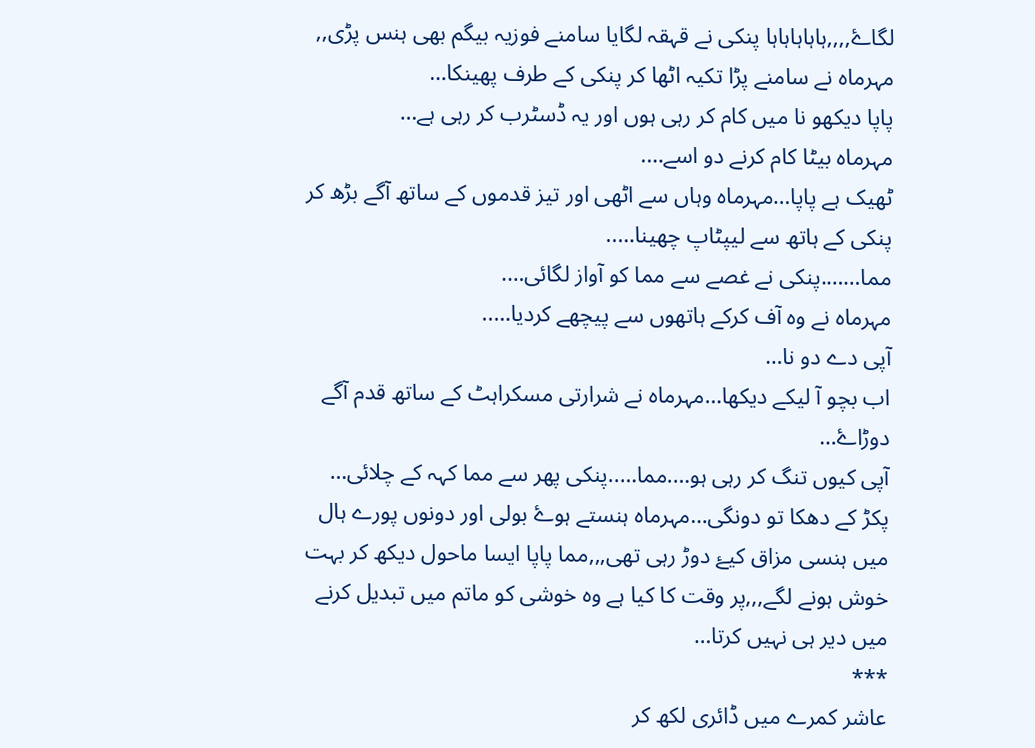لگاۓ,,,,ہاہاہاہاہا پنکی نے قہقہ لگایا سامنے فوزیہ بیگم بھی ہنس پڑی,,
مہرماہ نے سامنے پڑا تکیہ اٹھا کر پنکی کے طرف پھینکا…
پاپا دیکھو نا میں کام کر رہی ہوں اور یہ ڈسٹرب کر رہی ہے…
مہرماہ بیٹا کام کرنے دو اسے….
ٹھیک ہے پاپا…مہرماہ وہاں سے اٹھی اور تیز قدموں کے ساتھ آگے بڑھ کر پنکی کے ہاتھ سے لیپٹاپ چھینا…..
مما…….پنکی نے غصے سے مما کو آواز لگائی….
مہرماہ نے وہ آف کرکے ہاتھوں سے پیچھے کردیا…..
آپی دے دو نا…
اب بچو آ لیکے دیکھا…مہرماہ نے شرارتی مسکراہٹ کے ساتھ قدم آگے دوڑاۓ…
آپی کیوں تنگ کر رہی ہو….مما…..پنکی پھر سے مما کہہ کے چلائی…
پکڑ کے دھکا تو دونگی…مہرماہ ہنستے ہوۓ بولی اور دونوں پورے ہال میں ہنسی مزاق کیۓ دوڑ رہی تھی,,,مما پاپا ایسا ماحول دیکھ کر بہت خوش ہونے لگے,,,پر وقت کا کیا ہے وہ خوشی کو ماتم میں تبدیل کرنے میں دیر ہی نہیں کرتا…
***
عاشر کمرے میں ڈائری لکھ کر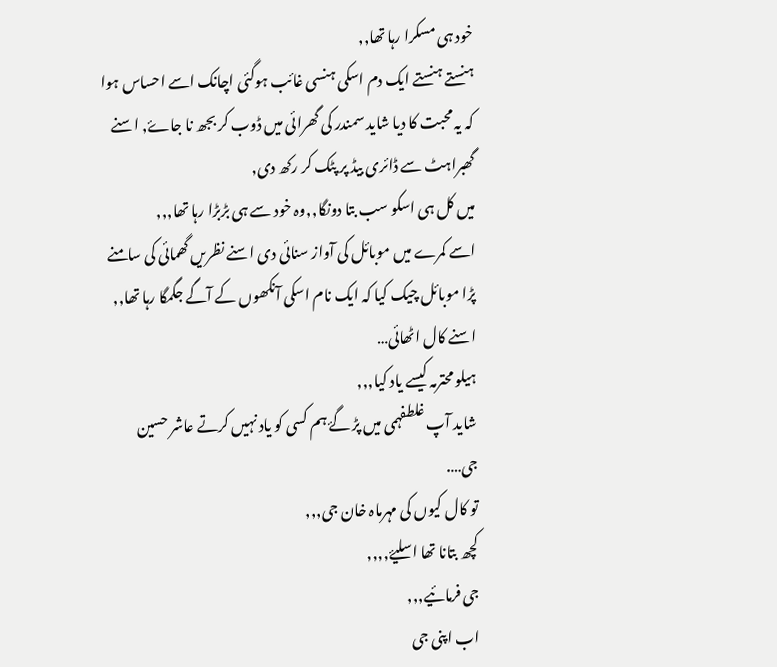خود ہی مسکرا رہا تھا,,
ہنستے ہنستے ایک دم اسکی ہنسی غائب ہوگئی اچانک اسے احساس ہوا کہ یہ محبت کا دیا شاید سمندر کی گھرائی میں ڈوب کر بجھ نا جاۓ, اسنے گھبراہٹ سے ڈائری بیڈ پر پٹک کر رکھ دی,
میں کل ہی اسکو سب بتا دونگا,,وہ خود سے ہی بڑبڑا رہا تھا,,,
اسے کمرے میں موبائل کی آواز سنائی دی اسنے نظریں گھمائی کی سامنے پڑا موبائل چیک کیا کہ ایک نام اسکی آنکھوں کے آگے جگمگا رہا تھا,,
اسنے کال اٹھائی…
ہیلو محترمہ کیسے یاد کیا,,,
شاید آپ غلطفہمی میں پڑ گۓ ہم کسی کو یاد نہیں کرتے عاشر حسین جی….
تو کال کیوں کی مہرماہ خان جی,,,
کچھ بتانا تھا اسلیۓ,,,,
جی فرمائیے,,,
اب اپنی جی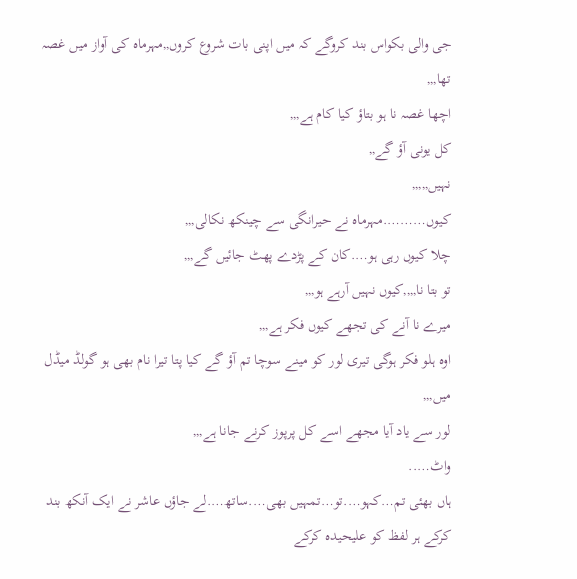جی والی بکواس بند کروگے کہ میں اپنی بات شروع کروں,,مہرماہ کی آواز میں غصہ تھا,,,
اچھا غصہ نا ہو بتاؤ کیا کام ہے,,,
کل یونی آؤ گے,,
نہیں,,,,,
کیوں……….مہرماہ نے حیرانگی سے چینکھ نکالی,,,
چلا کیوں رہی ہو….کان کے پڑدے پھٹ جائیں گے,,,
تو بتا نا,,,,کیوں نہیں آرہے ہو,,,
میرے نا آنے کی تجھے کیوں فکر ہے,,,
اوہ ہلو فکر ہوگی تیری لور کو مینے سوچا تم آؤ گے کیا پتا تیرا نام بھی ہو گولڈ میڈل میں,,,
لور سے یاد آیا مجھے اسے کل پرپوز کرنے جانا ہے,,,
واٹ…..
ہاں بھئی تم…کہو….تو…تمہیں بھی….ساتھ….لے جاؤں عاشر نے ایک آنکھ بند کرکے ہر لفظ کو علیحیدہ کرکے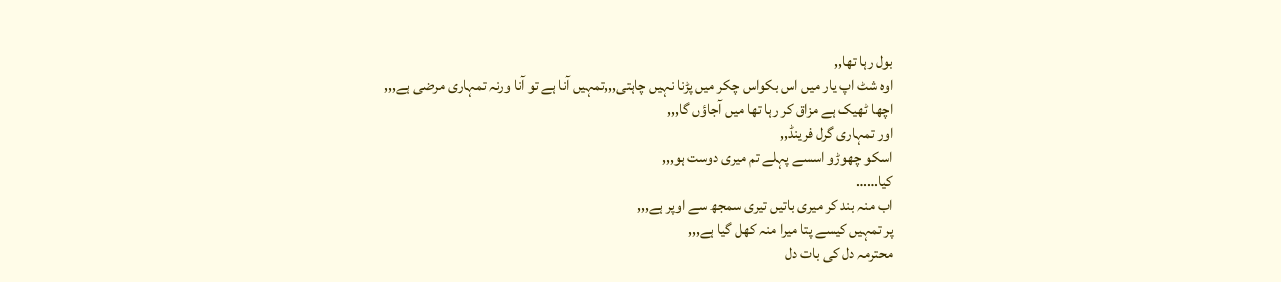بول رہا تھا,,
اوہ شٹ اپ یار میں اس بکواس چکر میں پڑنا نہیں چاہتی,,,تمہیں آنا ہے تو آنا ورنہ تمہاری مرضی ہے,,,
اچھا ٹھیک ہے مزاق کر رہا تھا میں آجاؤں گا,,,
اور تمہاری گرل فرینڈ,,
اسکو چھوڑو اسسے پہلے تم میری دوست ہو,,,
کیا……
اب منہ بند کر میری باتیں تیری سمجھ سے اوپر ہے,,,
پر تمہیں کیسے پتا میرا منہ کھل گیا ہے,,,
محترمہ دل کی بات دل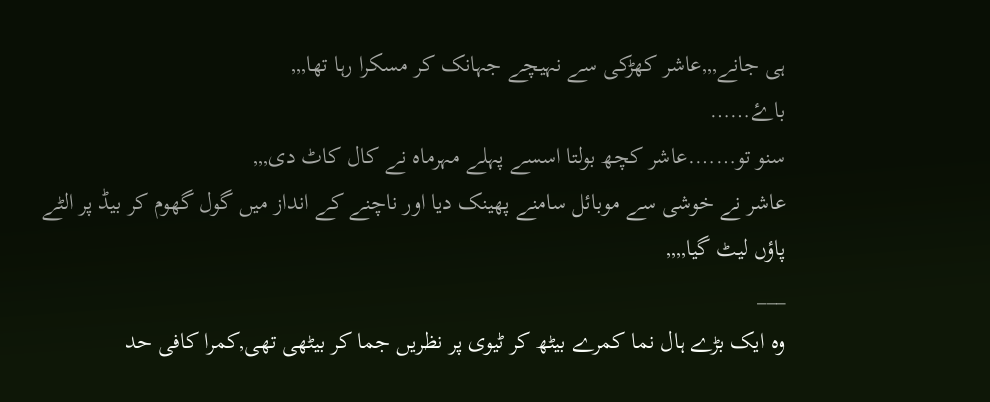ہی جانے,,,عاشر کھڑکی سے نہیچے جہانک کر مسکرا رہا تھا,,,
باۓ……
سنو تو…….عاشر کچھ بولتا اسسے پہلے مہرماہ نے کال کاٹ دی,,,
عاشر نے خوشی سے موبائل سامنے پھینک دیا اور ناچنے کے انداز میں گول گھوم کر بیڈ پر الٹے پاؤں لیٹ گیا,,,,
___
وہ ایک بڑے ہال نما کمرے بیٹھ کر ٹیوی پر نظریں جما کر بیٹھی تھی,کمرا کافی حد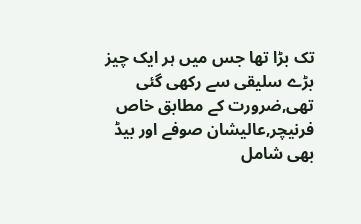تک بڑا تھا جس میں ہر ایک چیز بڑے سلیقی سے رکھی گئی تھی,ضرورت کے مطابق خاص فرنیچر,عالیشان صوفے اور بیڈ بھی شامل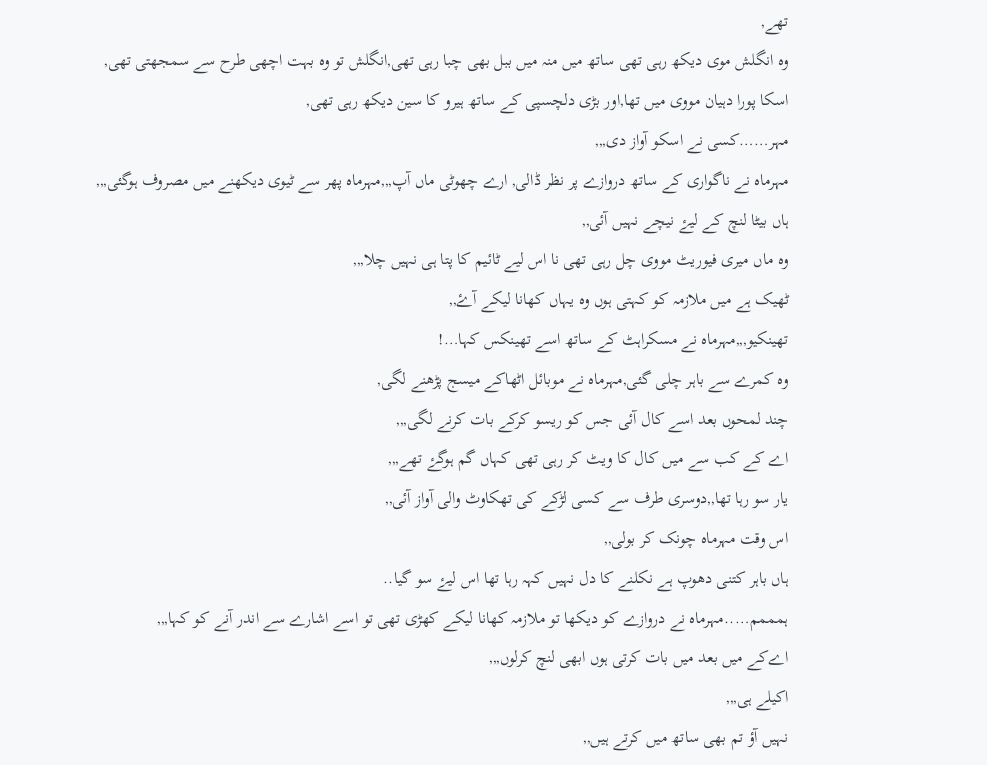تھے,
وہ انگلش موی دیکھ رہی تھی ساتھ میں منہ میں ببل بھی چبا رہی تھی,انگلش تو وہ بہت اچھی طرح سے سمجھتی تھی,
اسکا پورا دہیان مووی میں تھا,اور بڑی دلچسپی کے ساتھ ہیرو کا سین دیکھ رہی تھی,
مہر……کسی نے اسکو آواز دی,,,
مہرماہ نے ناگواری کے ساتھ دروازے پر نظر ڈالی, ارے چھوٹی ماں آپ,,,مہرماہ پھر سے ٹیوی دیکھنے میں مصروف ہوگئی,,,
ہاں بیٹا لنچ کے لیۓ نیچے نہیں آئی,,
وہ ماں میری فیوریٹ مووی چل رہی تھی نا اس لیے ٹائیم کا پتا ہی نہیں چلا,,,
ٹھیک ہے میں ملازمہ کو کہتی ہوں وہ یہاں کھانا لیکے آۓ,,
تھینکیو,,,مہرماہ نے مسکراہٹ کے ساتھ اسے تھینکس کہا…!
وہ کمرے سے باہر چلی گئی,مہرماہ نے موبائل اٹھاکے میسج پڑھنے لگی,
چند لمحوں بعد اسے کال آئی جس کو ریسو کرکے بات کرنے لگی,,,
اے کے کب سے میں کال کا ویٹ کر رہی تھی کہاں گم ہوگۓ تھے,,,
یار سو رہا تھا,,دوسری طرف سے کسی لڑکے کی تھکاوٹ والی آواز آئی,,
اس وقت مہرماہ چونک کر بولی,,
ہاں باہر کتنی دھوپ ہے نکلنے کا دل نہیں کہہ رہا تھا اس لیۓ سو گیا..
ہمممم…..مہرماہ نے دروازے کو دیکھا تو ملازمہ کھانا لیکے کھڑی تھی تو اسے اشارے سے اندر آنے کو کہا,,,
اےکے میں بعد میں بات کرتی ہوں ابھی لنچ کرلوں,,,
اکیلے ہی,,,
نہیں آؤ تم بھی ساتھ میں کرتے ہیں,,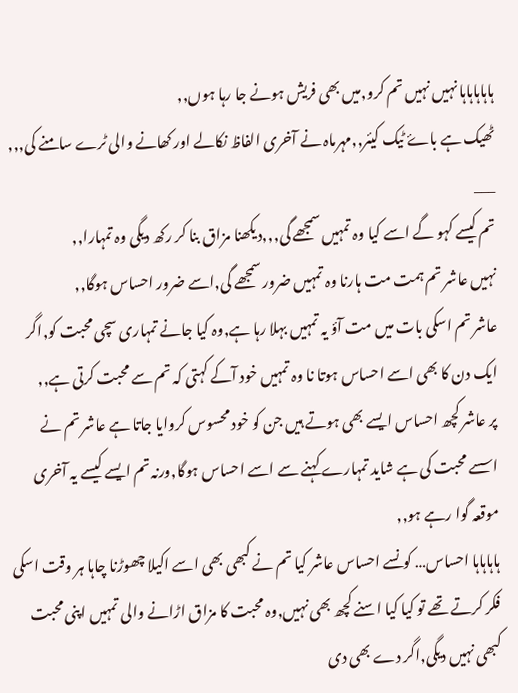ہاہاہاہاہا نہیں نہیں تم کرو,میں بھی فریش ہونے جا رہا ہوں,,
ٹھیک ہے باۓ ٹیک کیئر,,مہرماہ نے آخری الفاظ نکالے اور کھانے والی ٹرے سامنے کی,,,
___
تم کیسے کہو گے اسے کیا وہ تمہیں سمجھے گی,,,دیکھنا مزاق بنا کر رکھ دیگی وہ تمہارا,,
نہیں عاشر تم ہمت مت ہارنا وہ تمہیں ضرور سمجھے گی,اسے ضرور احساس ہوگا,,
عاشر تم اسکی بات میں مت آؤ یہ تمہیں بہلا رہا ہے,وہ کیا جانے تمہاری سچی محبت کو,اگر ایک دن کا بھی اسے احساس ہوتا نا وہ تمہیں خود آکے کہتی کہ تم سے محبت کرتی ہے,,
پر عاشر کچھ احساس ایسے بھی ہوتے ہیں جن کو خود محسوس کروایا جاتا ہے عاشر تم نے اسسے محبت کی ہے شاید تمہارے کہنے سے اسے احساس ہوگا,ورنہ تم ایسے کیسے یہ آخری موقعہ گوا رہے ہو,,
ہاہاہاہا احساس… کونسے احساس عاشر کیا تم نے کبھی بھی اسے اکیلا چھوڑنا چاہا ہر وقت اسکی فکر کرتے تھے تو کیا کیا اسنے کچھ بھی نہیں,وہ محبت کا مزاق اڑانے والی تمہیں اپنی محبت کبھی نہیں دیگی,اگر دے بھی دی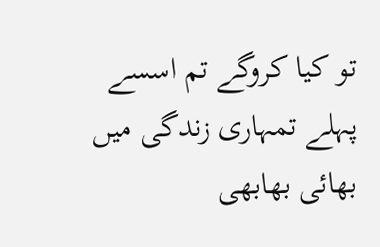تو کیا کروگے تم اسسے پہلے تمہاری زندگی میں بھائی بھابھی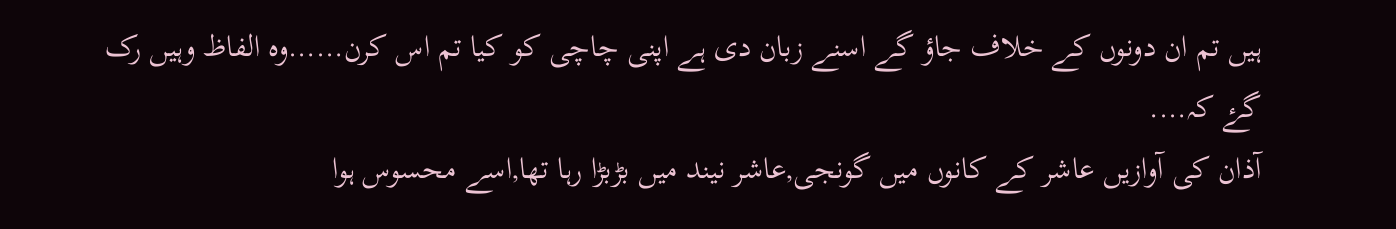ہیں تم ان دونوں کے خلاف جاؤ گے اسنے زبان دی ہے اپنی چاچی کو کیا تم اس کرن……وہ الفاظ وہیں رک گۓ کہ….
آذان کی آوازیں عاشر کے کانوں میں گونجی,عاشر نیند میں بڑبڑا رہا تھا,اسے محسوس ہوا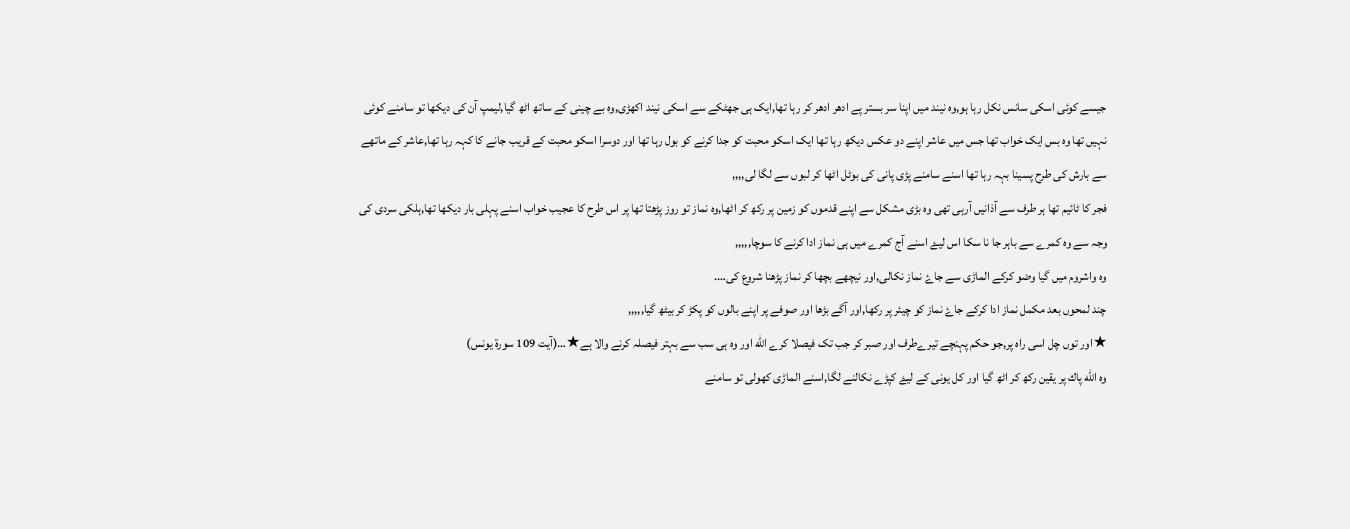جیسے کوئی اسکی سانس نکل رہا ہو,وہ نیند میں اپنا سر بستر پے ادھر ادھر کر رہا تھا,ایک ہی جھٹکے سے اسکی نیند اکھڑی,وہ بے چینی کے ساتھ اٹھ گیا,لیمپ آن کی دیکھا تو سامنے کوئی نہیں تھا وہ بس ایک خواب تھا جس میں عاشر اپنے دو عکس دیکھ رہا تھا ایک اسکو محبت کو جدا کرنے کو بول رہا تھا اور دوسرا اسکو محبت کے قریب جانے کا کہہ رہا تھا,عاشر کے ماتھے سے بارش کی طرح پسینا بہہ رہا تھا اسنے سامنے پڑی پانی کی بوٹل اٹھا کر لبوں سے لگا لی,,,,
فجر کا ٹائیم تھا ہر طرف سے آذانیں آرہی تھی وہ بڑی مشکل سے اپنے قدموں کو زمین پر رکھ کر اٹھا,وہ نماز تو روز پڑھتا تھا پر اس طرح کا عجیب خواب اسنے پہلی بار دیکھا تھا,ہلکی سردی کی وجہ سے وہ کمرے سے باہر جا نا سکا اس لیۓ اسنے آج کمرے میں ہی نماز ادا کرنے کا سوچا,,,,,
وہ واشروم میں گیا وضو کرکے الماڑی سے جاۓ نماز نکالی,اور نیچھے بچھا کر نماز پڑھنا شروع کی….
چند لمحوں بعد مکمل نماز ادا کرکے جاۓ نماز کو چیئر پر رکھا,اور آگے بڑھا اور صوفے پر اپنے بالوں کو پکڑ کر بیٹھ گیا,,,,,
★اور توں چل اسی راہ پر,جو حکم پہنچے تیرےطرف اور صبر کر جب تک فیصلا کرے اللّٰه اور وہ ہی سب سے بہتر فیصلہ کرنے والا ہے★…(آیت 109 سورة يونس)
وہ اللّٰه پاك پر یقین رکھ کر اٹھ گیا اور کل یونی کے لیۓ کپڑے نکالنے لگا,اسنے الماڑی کھولی تو سامنے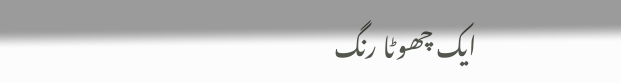ایک چھوٹا رنگ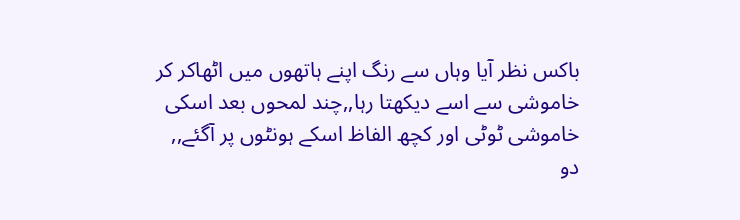باکس نظر آیا وہاں سے رنگ اپنے ہاتھوں میں اٹھاکر کر خاموشی سے اسے دیکھتا رہا,,چند لمحوں بعد اسکی خاموشی ٹوٹی اور کچھ الفاظ اسکے ہونٹوں پر آگئے,, دو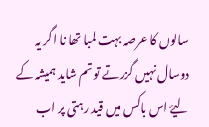سالوں کا عرصہ بہت لمبا تھا نا اگر یہ دوسال نہیں گزرتے تو تم شاید ہمیشہ کے لیۓ اس باکس میں قید رہتی پر اب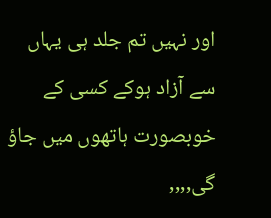اور نہیں تم جلد ہی یہاں سے آزاد ہوکے کسی کے خوبصورت ہاتھوں میں جاؤ گی,,,,